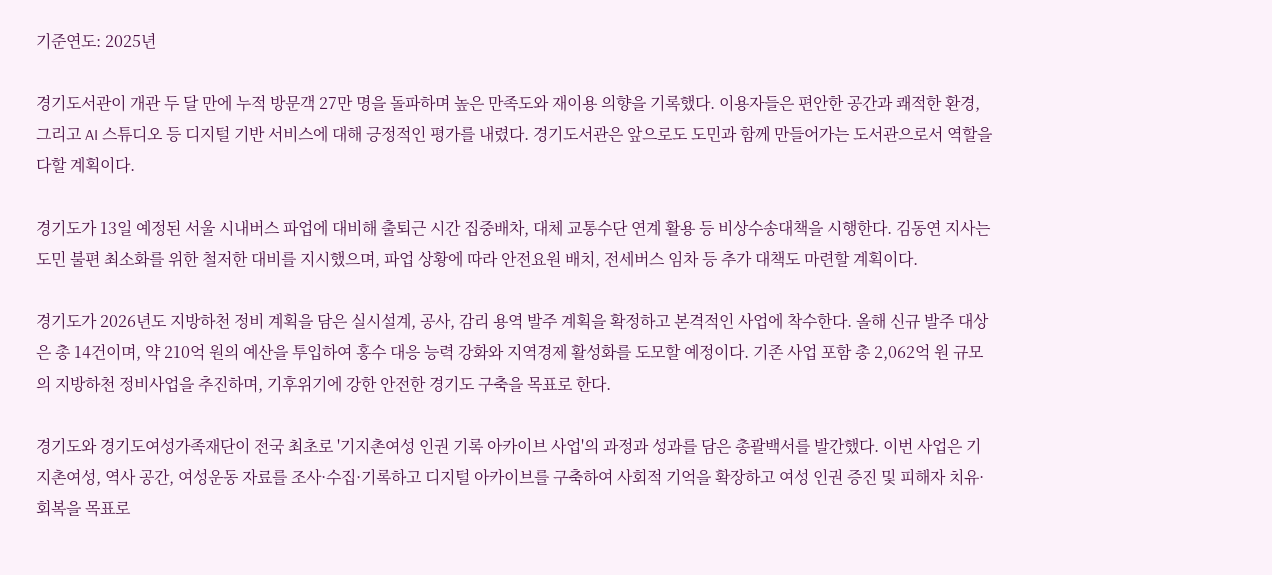기준연도: 2025년

경기도서관이 개관 두 달 만에 누적 방문객 27만 명을 돌파하며 높은 만족도와 재이용 의향을 기록했다. 이용자들은 편안한 공간과 쾌적한 환경, 그리고 AI 스튜디오 등 디지털 기반 서비스에 대해 긍정적인 평가를 내렸다. 경기도서관은 앞으로도 도민과 함께 만들어가는 도서관으로서 역할을 다할 계획이다.

경기도가 13일 예정된 서울 시내버스 파업에 대비해 출퇴근 시간 집중배차, 대체 교통수단 연계 활용 등 비상수송대책을 시행한다. 김동연 지사는 도민 불편 최소화를 위한 철저한 대비를 지시했으며, 파업 상황에 따라 안전요원 배치, 전세버스 임차 등 추가 대책도 마련할 계획이다.

경기도가 2026년도 지방하천 정비 계획을 담은 실시설계, 공사, 감리 용역 발주 계획을 확정하고 본격적인 사업에 착수한다. 올해 신규 발주 대상은 총 14건이며, 약 210억 원의 예산을 투입하여 홍수 대응 능력 강화와 지역경제 활성화를 도모할 예정이다. 기존 사업 포함 총 2,062억 원 규모의 지방하천 정비사업을 추진하며, 기후위기에 강한 안전한 경기도 구축을 목표로 한다.

경기도와 경기도여성가족재단이 전국 최초로 '기지촌여성 인권 기록 아카이브 사업'의 과정과 성과를 담은 총괄백서를 발간했다. 이번 사업은 기지촌여성, 역사 공간, 여성운동 자료를 조사·수집·기록하고 디지털 아카이브를 구축하여 사회적 기억을 확장하고 여성 인권 증진 및 피해자 치유·회복을 목표로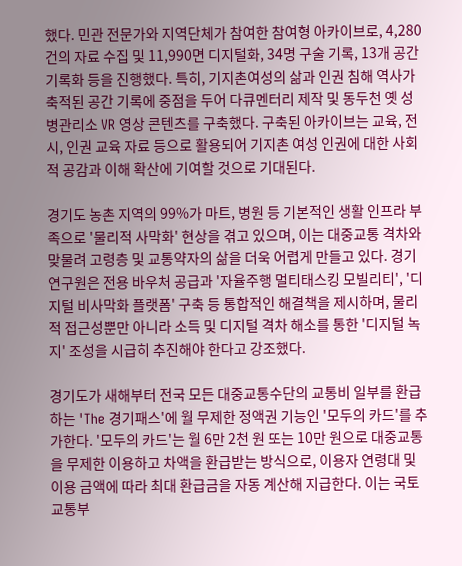했다. 민관 전문가와 지역단체가 참여한 참여형 아카이브로, 4,280건의 자료 수집 및 11,990면 디지털화, 34명 구술 기록, 13개 공간 기록화 등을 진행했다. 특히, 기지촌여성의 삶과 인권 침해 역사가 축적된 공간 기록에 중점을 두어 다큐멘터리 제작 및 동두천 옛 성병관리소 VR 영상 콘텐츠를 구축했다. 구축된 아카이브는 교육, 전시, 인권 교육 자료 등으로 활용되어 기지촌 여성 인권에 대한 사회적 공감과 이해 확산에 기여할 것으로 기대된다.

경기도 농촌 지역의 99%가 마트, 병원 등 기본적인 생활 인프라 부족으로 '물리적 사막화' 현상을 겪고 있으며, 이는 대중교통 격차와 맞물려 고령층 및 교통약자의 삶을 더욱 어렵게 만들고 있다. 경기연구원은 전용 바우처 공급과 '자율주행 멀티태스킹 모빌리티', '디지털 비사막화 플랫폼' 구축 등 통합적인 해결책을 제시하며, 물리적 접근성뿐만 아니라 소득 및 디지털 격차 해소를 통한 '디지털 녹지' 조성을 시급히 추진해야 한다고 강조했다.

경기도가 새해부터 전국 모든 대중교통수단의 교통비 일부를 환급하는 'The 경기패스'에 월 무제한 정액권 기능인 '모두의 카드'를 추가한다. '모두의 카드'는 월 6만 2천 원 또는 10만 원으로 대중교통을 무제한 이용하고 차액을 환급받는 방식으로, 이용자 연령대 및 이용 금액에 따라 최대 환급금을 자동 계산해 지급한다. 이는 국토교통부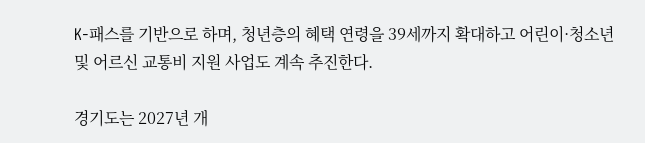K-패스를 기반으로 하며, 청년층의 혜택 연령을 39세까지 확대하고 어린이·청소년 및 어르신 교통비 지원 사업도 계속 추진한다.

경기도는 2027년 개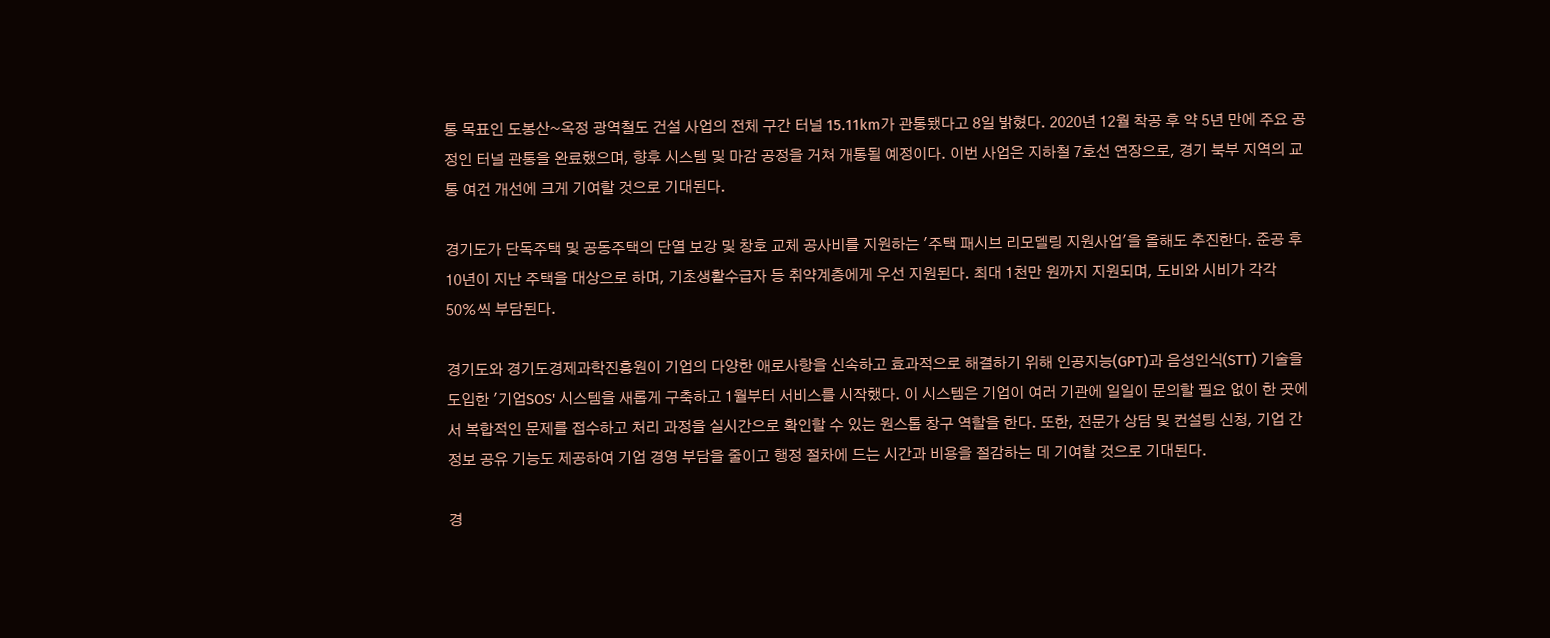통 목표인 도봉산~옥정 광역철도 건설 사업의 전체 구간 터널 15.11km가 관통됐다고 8일 밝혔다. 2020년 12월 착공 후 약 5년 만에 주요 공정인 터널 관통을 완료했으며, 향후 시스템 및 마감 공정을 거쳐 개통될 예정이다. 이번 사업은 지하철 7호선 연장으로, 경기 북부 지역의 교통 여건 개선에 크게 기여할 것으로 기대된다.

경기도가 단독주택 및 공동주택의 단열 보강 및 창호 교체 공사비를 지원하는 '주택 패시브 리모델링 지원사업'을 올해도 추진한다. 준공 후 10년이 지난 주택을 대상으로 하며, 기초생활수급자 등 취약계층에게 우선 지원된다. 최대 1천만 원까지 지원되며, 도비와 시비가 각각 50%씩 부담된다.

경기도와 경기도경제과학진흥원이 기업의 다양한 애로사항을 신속하고 효과적으로 해결하기 위해 인공지능(GPT)과 음성인식(STT) 기술을 도입한 '기업SOS' 시스템을 새롭게 구축하고 1월부터 서비스를 시작했다. 이 시스템은 기업이 여러 기관에 일일이 문의할 필요 없이 한 곳에서 복합적인 문제를 접수하고 처리 과정을 실시간으로 확인할 수 있는 원스톱 창구 역할을 한다. 또한, 전문가 상담 및 컨설팅 신청, 기업 간 정보 공유 기능도 제공하여 기업 경영 부담을 줄이고 행정 절차에 드는 시간과 비용을 절감하는 데 기여할 것으로 기대된다.

경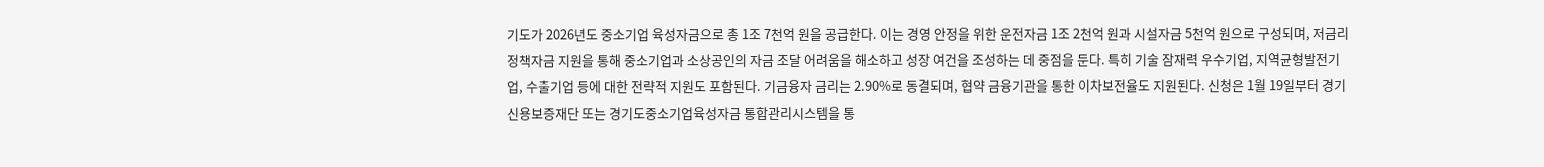기도가 2026년도 중소기업 육성자금으로 총 1조 7천억 원을 공급한다. 이는 경영 안정을 위한 운전자금 1조 2천억 원과 시설자금 5천억 원으로 구성되며, 저금리 정책자금 지원을 통해 중소기업과 소상공인의 자금 조달 어려움을 해소하고 성장 여건을 조성하는 데 중점을 둔다. 특히 기술 잠재력 우수기업, 지역균형발전기업, 수출기업 등에 대한 전략적 지원도 포함된다. 기금융자 금리는 2.90%로 동결되며, 협약 금융기관을 통한 이차보전율도 지원된다. 신청은 1월 19일부터 경기신용보증재단 또는 경기도중소기업육성자금 통합관리시스템을 통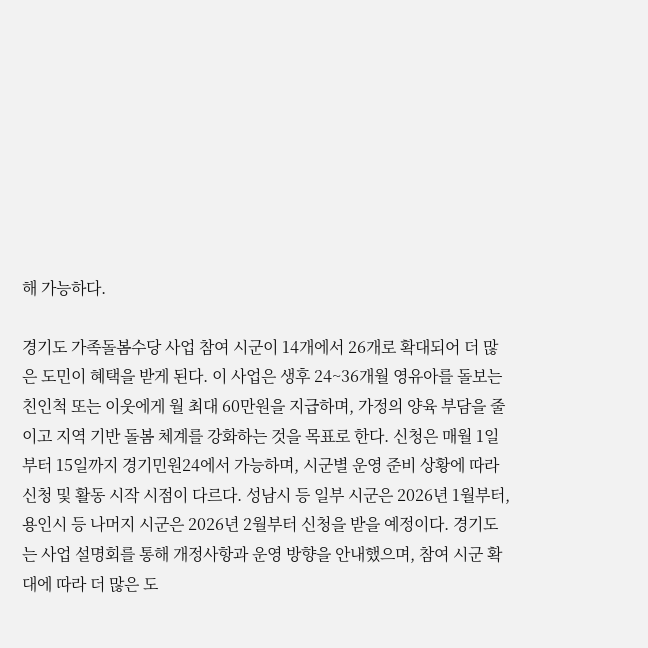해 가능하다.

경기도 가족돌봄수당 사업 참여 시군이 14개에서 26개로 확대되어 더 많은 도민이 혜택을 받게 된다. 이 사업은 생후 24~36개월 영유아를 돌보는 친인척 또는 이웃에게 월 최대 60만원을 지급하며, 가정의 양육 부담을 줄이고 지역 기반 돌봄 체계를 강화하는 것을 목표로 한다. 신청은 매월 1일부터 15일까지 경기민원24에서 가능하며, 시군별 운영 준비 상황에 따라 신청 및 활동 시작 시점이 다르다. 성남시 등 일부 시군은 2026년 1월부터, 용인시 등 나머지 시군은 2026년 2월부터 신청을 받을 예정이다. 경기도는 사업 설명회를 통해 개정사항과 운영 방향을 안내했으며, 참여 시군 확대에 따라 더 많은 도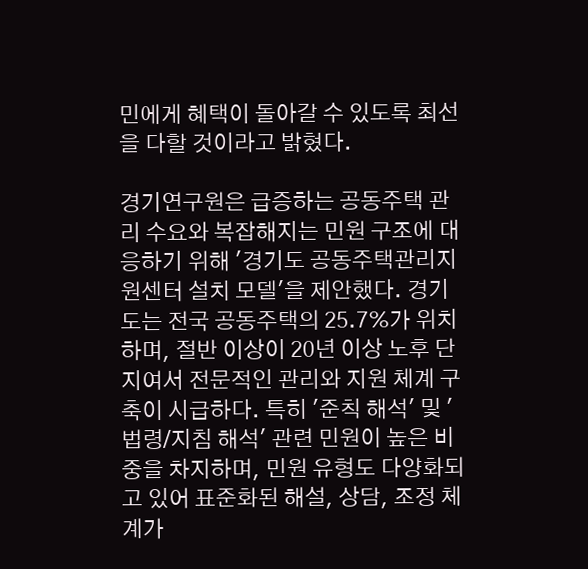민에게 혜택이 돌아갈 수 있도록 최선을 다할 것이라고 밝혔다.

경기연구원은 급증하는 공동주택 관리 수요와 복잡해지는 민원 구조에 대응하기 위해 '경기도 공동주택관리지원센터 설치 모델'을 제안했다. 경기도는 전국 공동주택의 25.7%가 위치하며, 절반 이상이 20년 이상 노후 단지여서 전문적인 관리와 지원 체계 구축이 시급하다. 특히 '준칙 해석' 및 '법령/지침 해석' 관련 민원이 높은 비중을 차지하며, 민원 유형도 다양화되고 있어 표준화된 해설, 상담, 조정 체계가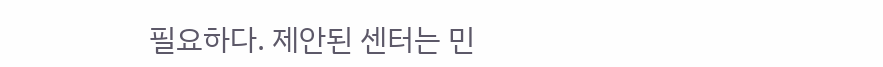필요하다. 제안된 센터는 민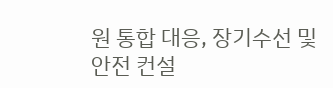원 통합 대응, 장기수선 및 안전 컨설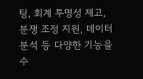팅, 회계 투명성 제고, 분쟁 조정 지원, 데이터 분석 등 다양한 기능을 수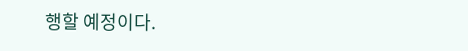행할 예정이다.